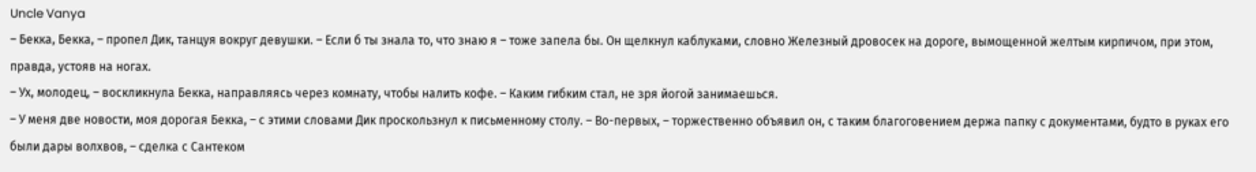Uncle Vanya
– Бекка, Бекка, – пропел Дик, танцуя вокруг девушки. – Если б ты знала то, что знаю я – тоже запела бы. Он щелкнул каблуками, словно Железный дровосек на дороге, вымощенной желтым кирпичом, при этом, правда, устояв на ногах.
– Ух, молодец, – воскликнула Бекка, направляясь через комнату, чтобы налить кофе. – Каким гибким стал, не зря йогой занимаешься.
– У меня две новости, моя дорогая Бекка, – с этими словами Дик проскользнул к письменному столу. – Во-первых, – торжественно объявил он, с таким благоговением держа папку с документами, будто в руках его были дары волхвов, – сделка с Сантеком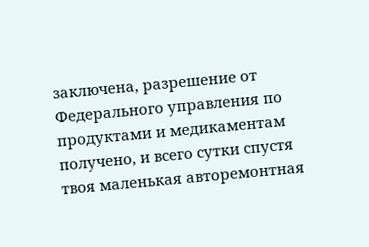заключена, разрешение от Федерального управления по продуктами и медикаментам получено, и всего сутки спустя твоя маленькая авторемонтная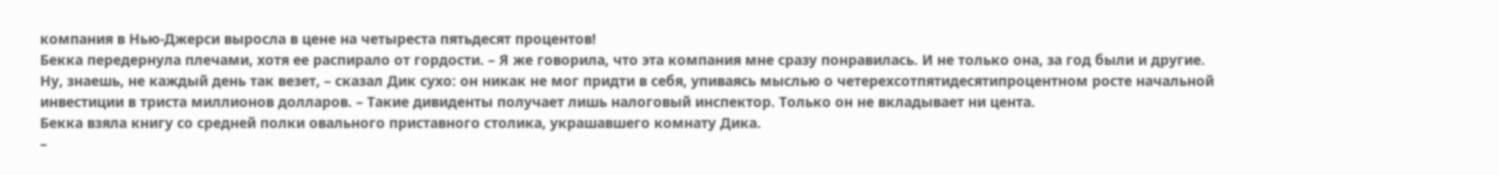компания в Нью-Джерси выросла в цене на четыреста пятьдесят процентов!
Бекка передернула плечами, хотя ее распирало от гордости. – Я же говорила, что эта компания мне сразу понравилась. И не только она, за год были и другие.
Ну, знаешь, не каждый день так везет, – сказал Дик сухо: он никак не мог придти в себя, упиваясь мыслью о четерехсотпятидесятипроцентном росте начальной инвестиции в триста миллионов долларов. – Такие дивиденты получает лишь налоговый инспектор. Только он не вкладывает ни цента.
Бекка взяла книгу со средней полки овального приставного столика, украшавшего комнату Дика.
–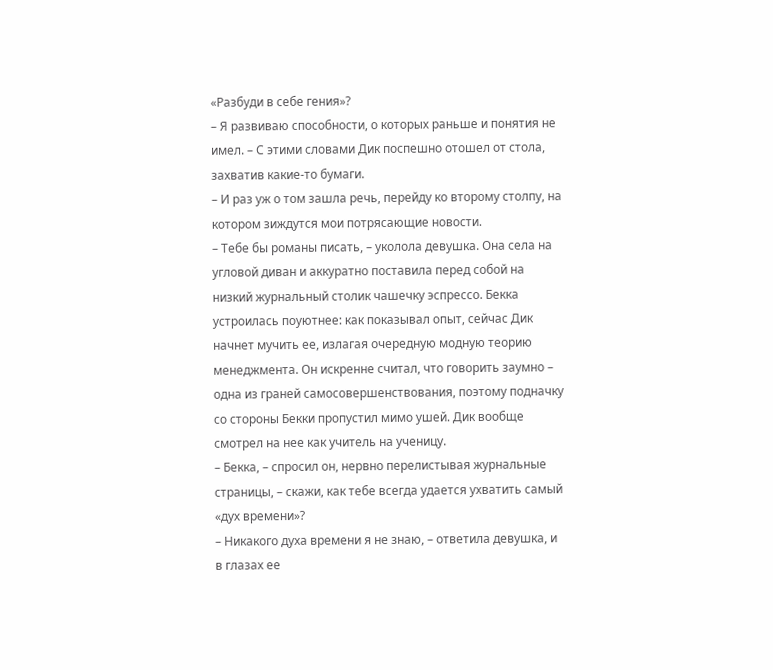«Разбуди в себе гения»?
– Я развиваю способности, о которых раньше и понятия не имел. – С этими словами Дик поспешно отошел от стола, захватив какие-то бумаги.
– И раз уж о том зашла речь, перейду ко второму столпу, на котором зиждутся мои потрясающие новости.
– Тебе бы романы писать, – уколола девушка. Она села на угловой диван и аккуратно поставила перед собой на низкий журнальный столик чашечку эспрессо. Бекка устроилась поуютнее: как показывал опыт, сейчас Дик начнет мучить ее, излагая очередную модную теорию менеджмента. Он искренне считал, что говорить заумно – одна из граней самосовершенствования, поэтому подначку со стороны Бекки пропустил мимо ушей. Дик вообще смотрел на нее как учитель на ученицу.
– Бекка, – спросил он, нервно перелистывая журнальные страницы, – скажи, как тебе всегда удается ухватить самый «дух времени»?
– Никакого духа времени я не знаю, – ответила девушка, и в глазах ее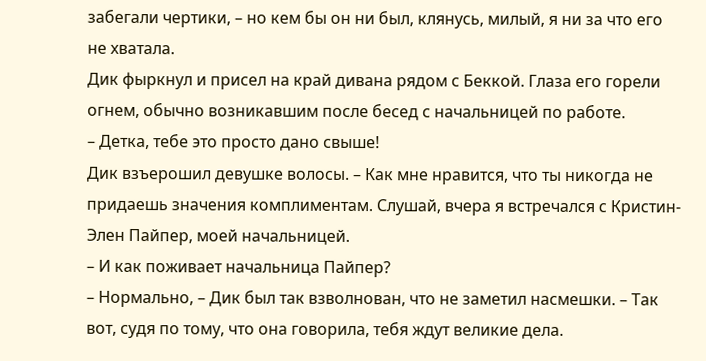забегали чертики, – но кем бы он ни был, клянусь, милый, я ни за что его не хватала.
Дик фыркнул и присел на край дивана рядом с Беккой. Глаза его горели огнем, обычно возникавшим после бесед с начальницей по работе.
– Детка, тебе это просто дано свыше!
Дик взъерошил девушке волосы. – Как мне нравится, что ты никогда не придаешь значения комплиментам. Слушай, вчера я встречался с Кристин-Элен Пайпер, моей начальницей.
– И как поживает начальница Пайпер?
– Нормально, – Дик был так взволнован, что не заметил насмешки. – Так вот, судя по тому, что она говорила, тебя ждут великие дела.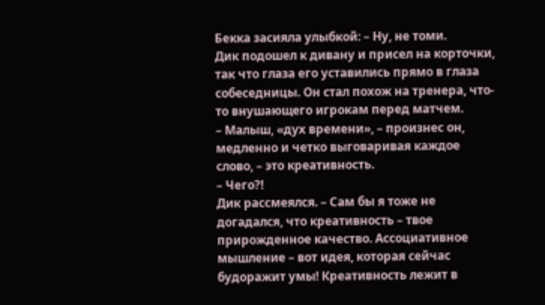Бекка засияла улыбкой: – Ну, не томи.
Дик подошел к дивану и присел на корточки, так что глаза его уставились прямо в глаза собеседницы. Он стал похож на тренера, что-то внушающего игрокам перед матчем.
– Малыш, «дух времени», – произнес он, медленно и четко выговаривая каждое слово, – это креативность.
– Чего?!
Дик рассмеялся. – Сам бы я тоже не догадался, что креативность – твое прирожденное качество. Ассоциативное мышление – вот идея, которая сейчас будоражит умы! Креативность лежит в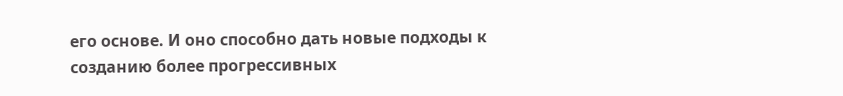его основе. И оно способно дать новые подходы к созданию более прогрессивных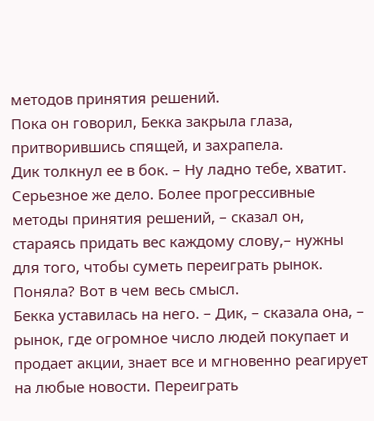методов принятия решений.
Пока он говорил, Бекка закрыла глаза, притворившись спящей, и захрапела.
Дик толкнул ее в бок. – Ну ладно тебе, хватит. Серьезное же дело. Более прогрессивные методы принятия решений, – сказал он, стараясь придать вес каждому слову,– нужны для того, чтобы суметь переиграть рынок. Поняла? Вот в чем весь смысл.
Бекка уставилась на него. – Дик, – сказала она, – рынок, где огромное число людей покупает и продает акции, знает все и мгновенно реагирует на любые новости. Переиграть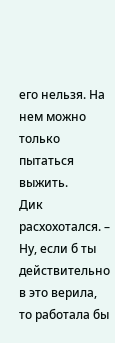его нельзя. На нем можно только пытаться выжить.
Дик расхохотался. – Ну, если б ты действительно в это верила, то работала бы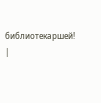библиотекаршей!
|